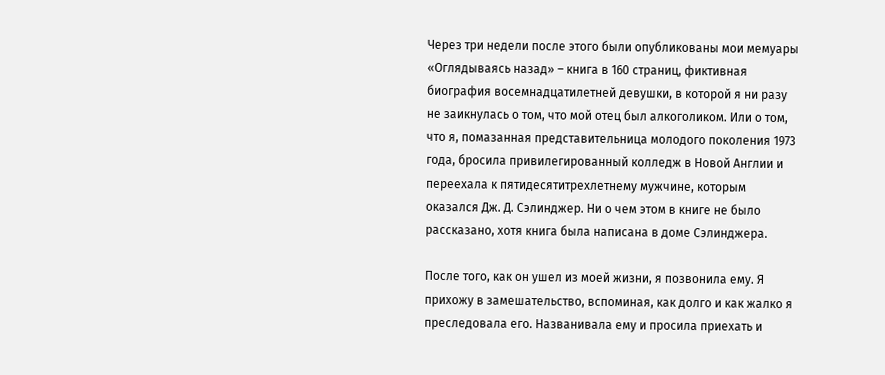Через три недели после этого были опубликованы мои мемуары «Оглядываясь назад» – книга в 160 страниц, фиктивная биография восемнадцатилетней девушки, в которой я ни разу не заикнулась о том, что мой отец был алкоголиком. Или о том, что я, помазанная представительница молодого поколения 1973 года, бросила привилегированный колледж в Новой Англии и переехала к пятидесятитрехлетнему мужчине, которым оказался Дж. Д. Сэлинджер. Ни о чем этом в книге не было рассказано, хотя книга была написана в доме Сэлинджера.

После того, как он ушел из моей жизни, я позвонила ему. Я прихожу в замешательство, вспоминая, как долго и как жалко я преследовала его. Названивала ему и просила приехать и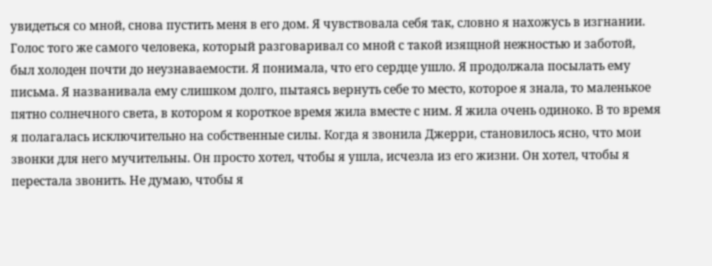увидеться со мной, снова пустить меня в его дом. Я чувствовала себя так, словно я нахожусь в изгнании. Голос того же самого человека, который разговаривал со мной с такой изящной нежностью и заботой, был холоден почти до неузнаваемости. Я понимала, что его сердце ушло. Я продолжала посылать ему письма. Я названивала ему слишком долго, пытаясь вернуть себе то место, которое я знала, то маленькое пятно солнечного света, в котором я короткое время жила вместе с ним. Я жила очень одиноко. В то время я полагалась исключительно на собственные силы. Когда я звонила Джерри, становилось ясно, что мои звонки для него мучительны. Он просто хотел, чтобы я ушла, исчезла из его жизни. Он хотел, чтобы я перестала звонить. Не думаю, чтобы я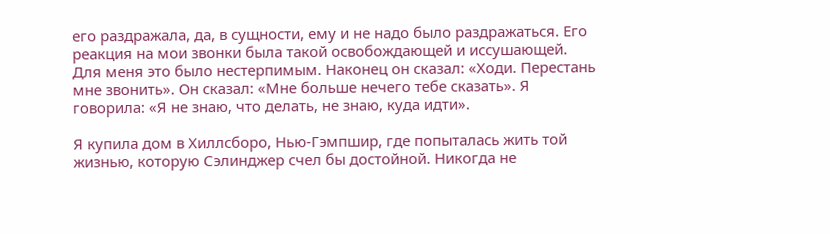его раздражала, да, в сущности, ему и не надо было раздражаться. Его реакция на мои звонки была такой освобождающей и иссушающей. Для меня это было нестерпимым. Наконец он сказал: «Ходи. Перестань мне звонить». Он сказал: «Мне больше нечего тебе сказать». Я говорила: «Я не знаю, что делать, не знаю, куда идти».

Я купила дом в Хиллсборо, Нью-Гэмпшир, где попыталась жить той жизнью, которую Сэлинджер счел бы достойной. Никогда не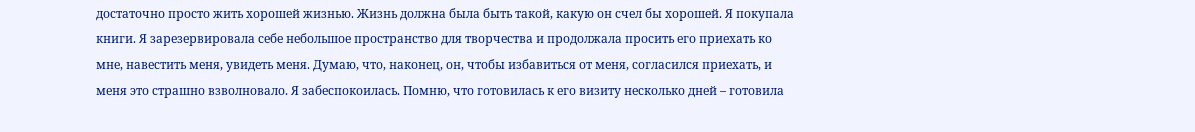достаточно просто жить хорошей жизнью. Жизнь должна была быть такой, какую он счел бы хорошей. Я покупала книги. Я зарезервировала себе небольшое пространство для творчества и продолжала просить его приехать ко мне, навестить меня, увидеть меня. Думаю, что, наконец, он, чтобы избавиться от меня, согласился приехать, и меня это страшно взволновало. Я забеспокоилась. Помню, что готовилась к его визиту несколько дней – готовила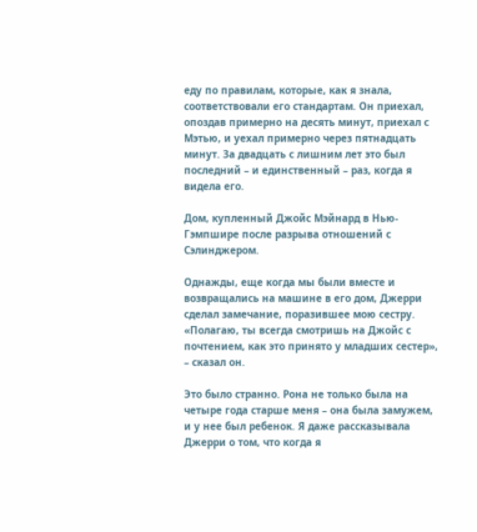еду по правилам, которые, как я знала, соответствовали его стандартам. Он приехал, опоздав примерно на десять минут, приехал с Мэтью, и уехал примерно через пятнадцать минут. За двадцать с лишним лет это был последний – и единственный – раз, когда я видела его.

Дом, купленный Джойс Мэйнард в Нью-Гэмпшире после разрыва отношений с Сэлинджером.

Однажды, еще когда мы были вместе и возвращались на машине в его дом, Джерри сделал замечание, поразившее мою сестру. «Полагаю, ты всегда смотришь на Джойс с почтением, как это принято у младших сестер», – сказал он.

Это было странно. Рона не только была на четыре года старше меня – она была замужем, и у нее был ребенок. Я даже рассказывала Джерри о том, что когда я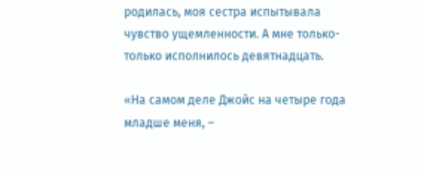родилась, моя сестра испытывала чувство ущемленности. А мне только-только исполнилось девятнадцать.

«На самом деле Джойс на четыре года младше меня, –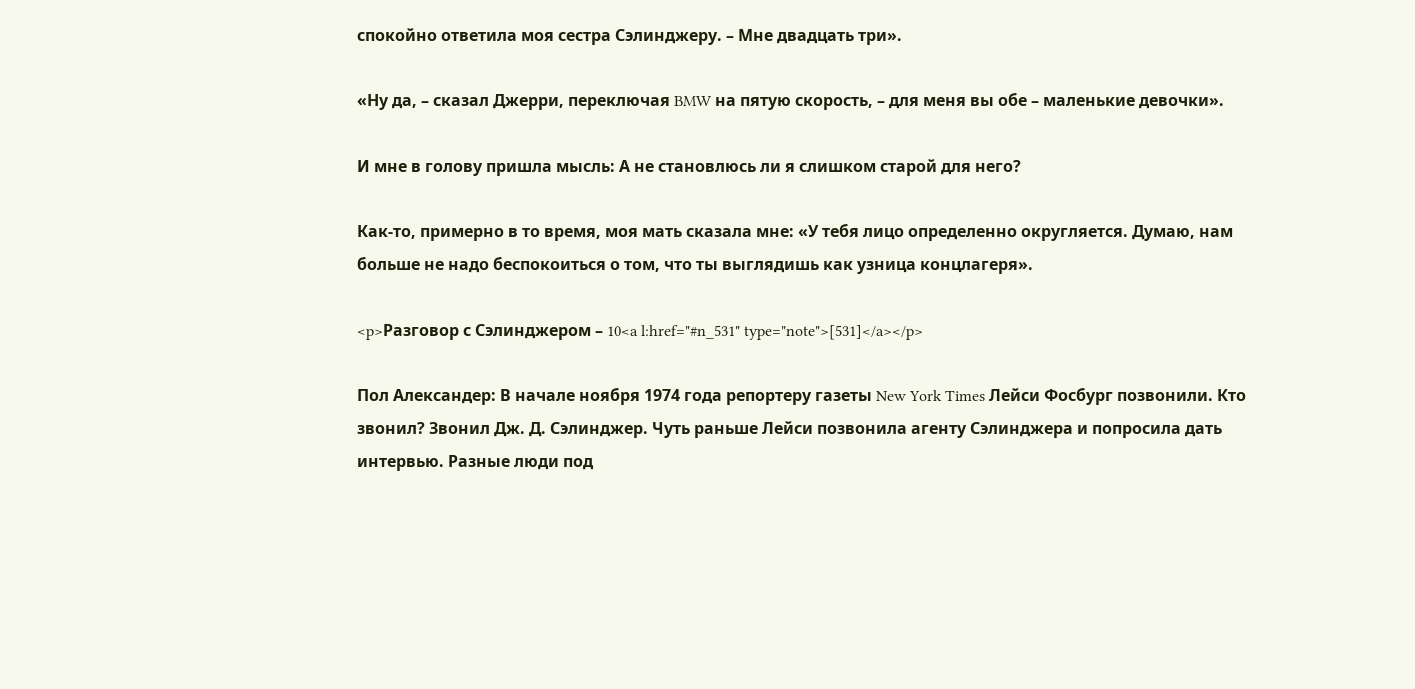спокойно ответила моя сестра Сэлинджеру. – Мне двадцать три».

«Ну да, – сказал Джерри, переключая BMW на пятую скорость, – для меня вы обе – маленькие девочки».

И мне в голову пришла мысль: А не становлюсь ли я слишком старой для него?

Как-то, примерно в то время, моя мать сказала мне: «У тебя лицо определенно округляется. Думаю, нам больше не надо беспокоиться о том, что ты выглядишь как узница концлагеря».

<p>Разговор с Сэлинджером – 10<a l:href="#n_531" type="note">[531]</a></p>

Пол Александер: В начале ноября 1974 года репортеру газеты New York Times Лейси Фосбург позвонили. Кто звонил? Звонил Дж. Д. Сэлинджер. Чуть раньше Лейси позвонила агенту Сэлинджера и попросила дать интервью. Разные люди под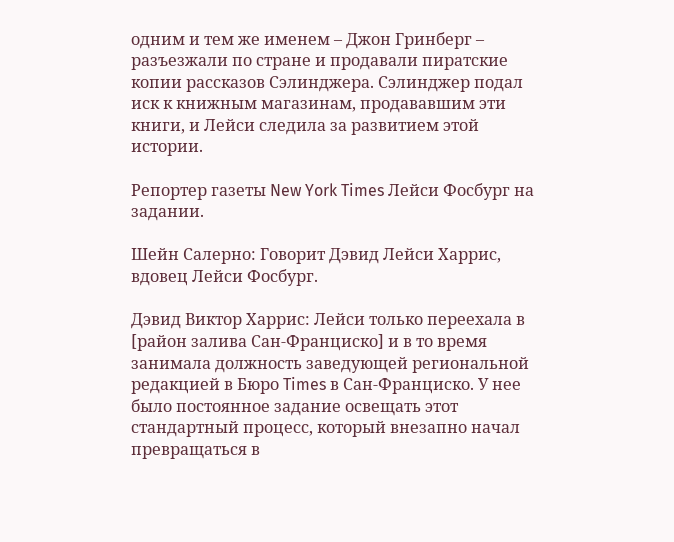одним и тем же именем – Джон Гринберг – разъезжали по стране и продавали пиратские копии рассказов Сэлинджера. Сэлинджер подал иск к книжным магазинам, продававшим эти книги, и Лейси следила за развитием этой истории.

Репортер газеты New York Times Лейси Фосбург на задании.

Шейн Салерно: Говорит Дэвид Лейси Харрис, вдовец Лейси Фосбург.

Дэвид Виктор Харрис: Лейси только переехала в [район залива Сан-Франциско] и в то время занимала должность заведующей региональной редакцией в Бюро Times в Сан-Франциско. У нее было постоянное задание освещать этот стандартный процесс, который внезапно начал превращаться в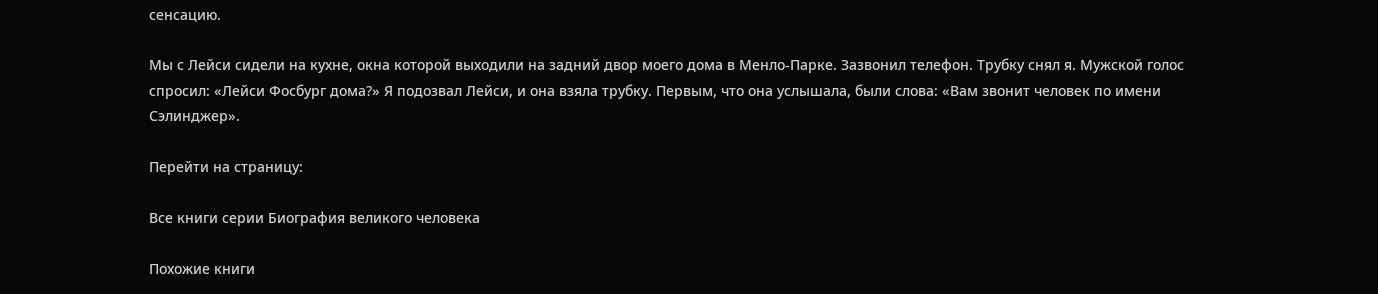сенсацию.

Мы с Лейси сидели на кухне, окна которой выходили на задний двор моего дома в Менло-Парке. Зазвонил телефон. Трубку снял я. Мужской голос спросил: «Лейси Фосбург дома?» Я подозвал Лейси, и она взяла трубку. Первым, что она услышала, были слова: «Вам звонит человек по имени Сэлинджер».

Перейти на страницу:

Все книги серии Биография великого человека

Похожие книги